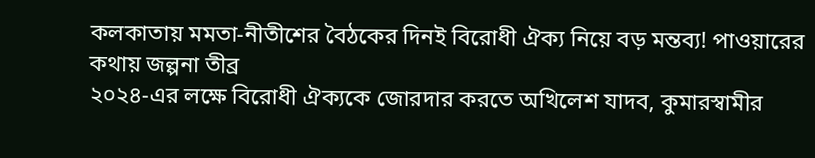কলকাতায় মমতা-নীতীশের বৈঠকের দিনই বিরোধী ঐক্য নিয়ে বড় মন্তব্য! পাওয়ারের কথায় জল্পনা তীব্র
২০২৪-এর লক্ষে বিরোধী ঐক্যকে জোরদার করতে অখিলেশ যাদব, কুমারস্বামীর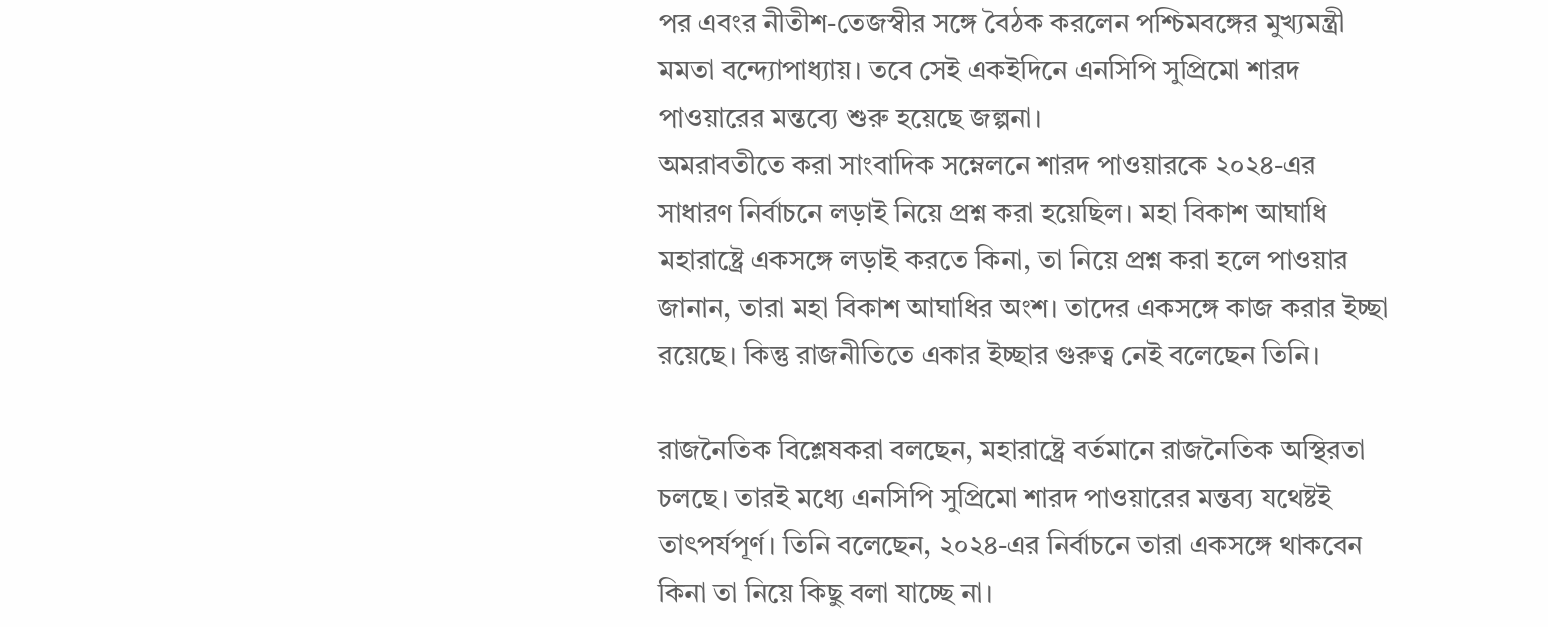পর এবংর নীতীশ-তেজস্বীর সঙ্গে বৈঠক করলেন পশ্চিমবঙ্গের মুখ্যমন্ত্রী মমতা বন্দ্যোপাধ্যায়। তবে সেই একইদিনে এনসিপি সুপ্রিমো শারদ পাওয়ারের মন্তব্যে শুরু হয়েছে জল্পনা।
অমরাবতীতে করা সাংবাদিক সম্নেলনে শারদ পাওয়ারকে ২০২৪-এর সাধারণ নির্বাচনে লড়াই নিয়ে প্রশ্ন করা হয়েছিল। মহা বিকাশ আঘাধি মহারাষ্ট্রে একসঙ্গে লড়াই করতে কিনা, তা নিয়ে প্রশ্ন করা হলে পাওয়ার জানান, তারা মহা বিকাশ আঘাধির অংশ। তাদের একসঙ্গে কাজ করার ইচ্ছা রয়েছে। কিন্তু রাজনীতিতে একার ইচ্ছার গুরুত্ব নেই বলেছেন তিনি।

রাজনৈতিক বিশ্লেষকরা বলছেন, মহারাষ্ট্রে বর্তমানে রাজনৈতিক অস্থিরতা চলছে। তারই মধ্যে এনসিপি সুপ্রিমো শারদ পাওয়ারের মন্তব্য যথেষ্টই তাৎপর্যপূর্ণ। তিনি বলেছেন, ২০২৪-এর নির্বাচনে তারা একসঙ্গে থাকবেন কিনা তা নিয়ে কিছু বলা যাচ্ছে না।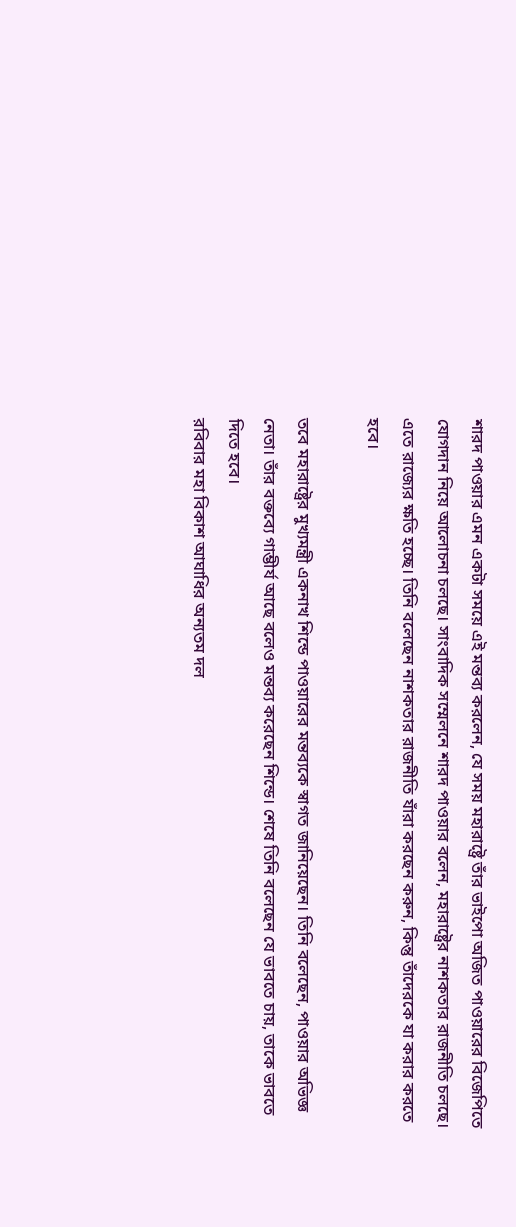শারদ পাওয়ার এমন একটা সময়ে এই মন্তব্য করলেন, যে সময় মহারাষ্ট্রে তাঁর ভাইপো অজিত পাওয়ারের বিজেপিতে যোগদান নিয়ে আলোচনা চলছে। সাংবাদিক সম্মেলনে শারদ পাওয়ার বলেন, মহারাষ্ট্রের নাশকতার রাজনীতি চলছে। এতে রাজ্যের ক্ষতি হচ্ছে। তিনি বলেছেন নাশকতার রাজনীতি যাঁরা করছেন করুন, কিন্তু তাঁদেরকে যা করার করতে হবে।

তবে মহারাষ্ট্রের মুখ্যমন্ত্রী একনাখ শিন্ডে পাওয়ারের মন্তব্যকে স্বাগত জানিয়েছেন। তিনি বলেছেন, পাওয়ার অভিজ্ঞ নেতা। তাঁর বক্তব্যে গাম্ভীর্য আছে বলেও মন্তব্য করেছেন শিন্ডে। শেষে তিনি বলেছেন যে ভাবতে চায়, তাকে ভাবতে দিতে হবে।
রবিবার মহা বিকাশ আঘাধির অন্যতম দল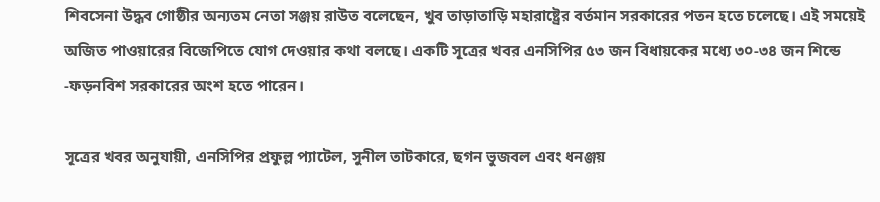শিবসেনা উদ্ধব গোষ্ঠীর অন্যতম নেতা সঞ্জয় রাউত বলেছেন, খুব তাড়াতাড়ি মহারাষ্ট্রের বর্তমান সরকারের পতন হতে চলেছে। এই সময়েই অজিত পাওয়ারের বিজেপিতে যোগ দেওয়ার কথা বলছে। একটি সূত্রের খবর এনসিপির ৫৩ জন বিধায়কের মধ্যে ৩০-৩৪ জন শিন্ডে -ফড়নবিশ সরকারের অংশ হতে পারেন।

সূত্রের খবর অনুযায়ী, এনসিপির প্রফুল্ল প্যাটেল, সুনীল তাটকারে, ছগন ভুজবল এবং ধনঞ্জয়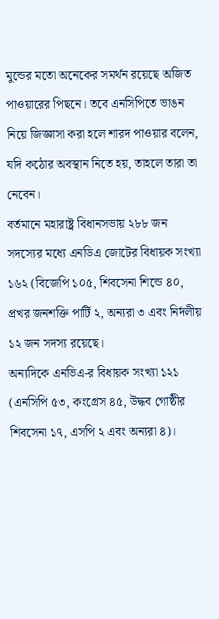মুন্ডের মতো অনেকের সমর্থন রয়েছে অজিত পাওয়ারের পিছনে। তবে এনসিপিতে ভাঙন নিয়ে জিজ্ঞাসা করা হলে শারদ পাওয়ার বলেন, যদি কঠোর অবস্থান নিতে হয়, তাহলে তারা তা নেবেন।
বর্তমানে মহারাষ্ট্র বিধানসভায় ২৮৮ জন সদস্যের মধ্যে এনডিএ জোটের বিধায়ক সংখ্যা ১৬২ (বিজেপি ১০৫, শিবসেনা শিন্ডে ৪০, প্রখর জনশক্তি পার্টি ২, অন্যরা ৩ এবং নির্দলীয় ১২ জন সদস্য রয়েছে।
অন্যদিকে এনভিএ-র বিধায়ক সংখ্যা ১২১ (এনসিপি ৫৩, কংগ্রেস ৪৫, উদ্ধব গোষ্ঠীর শিবসেনা ১৭, এসপি ২ এবং অন্যরা ৪)।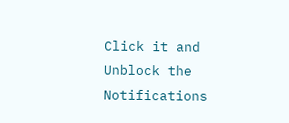Click it and Unblock the Notifications